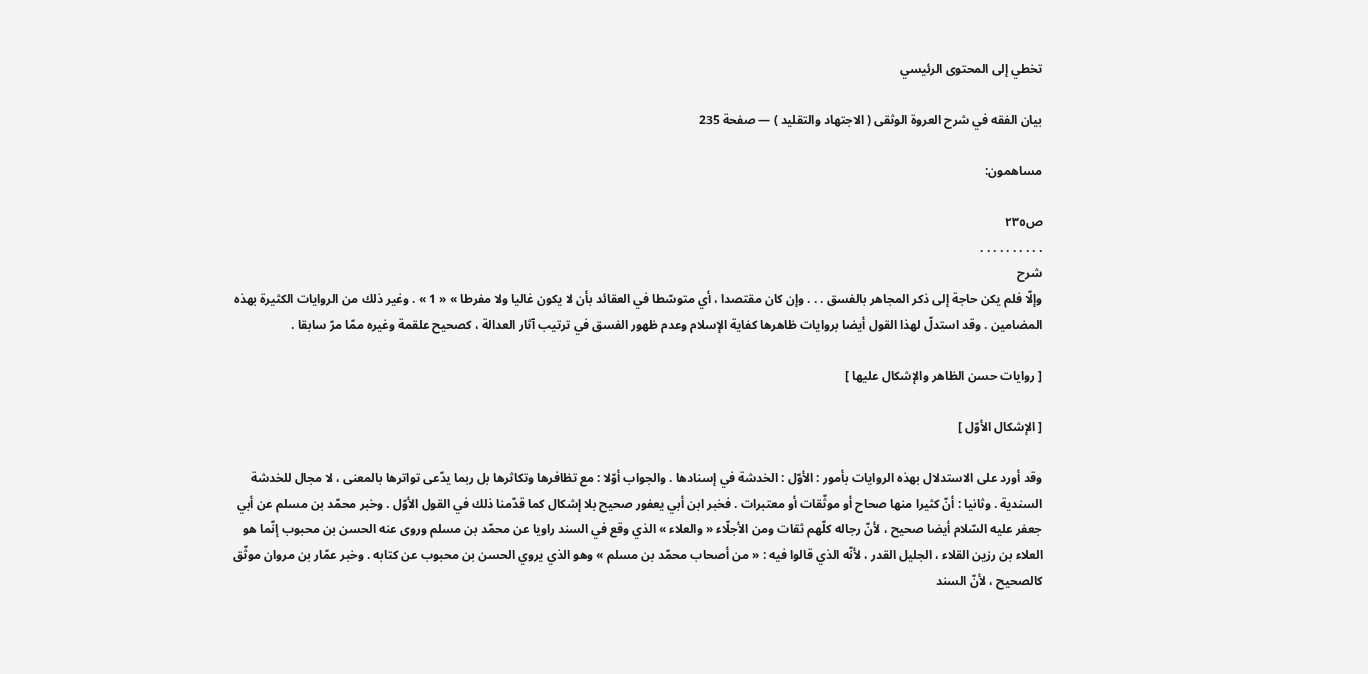تخطي إلى المحتوى الرئيسي

بيان الفقه في شرح العروة الوثقى ( الاجتهاد والتقليد ) — صفحة 235

مساهمون:

ص٢٣٥
. . . . . . . . . .
شرح
وإلّا فلم يكن حاجة إلى ذكر المجاهر بالفسق . . . وإن كان مقتصدا ، أي متوسّطا في العقائد بأن لا يكون غاليا ولا مفرطا » « 1 » . وغير ذلك من الروايات الكثيرة بهذه المضامين . وقد استدلّ لهذا القول أيضا بروايات ظاهرها كفاية الإسلام وعدم ظهور الفسق في ترتيب آثار العدالة ، كصحيح علقمة وغيره ممّا مرّ سابقا .

[ روايات حسن الظاهر والإشكال عليها ]

[ الإشكال الأوّل ]

وقد أورد على الاستدلال بهذه الروايات بأمور : الأوّل : الخدشة في إسنادها . والجواب أوّلا : مع تظافرها وتكاثرها بل ربما يدّعى تواترها بالمعنى ، لا مجال للخدشة السندية . وثانيا : أنّ كثيرا منها صحاح أو موثّقات أو معتبرات . فخبر ابن أبي يعفور صحيح بلا إشكال كما قدّمنا ذلك في القول الأوّل . وخبر محمّد بن مسلم عن أبي جعفر عليه السّلام أيضا صحيح ، لأنّ رجاله كلّهم ثقات ومن الأجلّاء « والعلاء » الذي وقع في السند راويا عن محمّد بن مسلم وروى عنه الحسن بن محبوب إنّما هو العلاء بن رزين القلاء ، الجليل القدر ، لأنّه الذي قالوا فيه : « من أصحاب محمّد بن مسلم » وهو الذي يروي الحسن بن محبوب عن كتابه . وخبر عمّار بن مروان موثّق كالصحيح ، لأنّ السند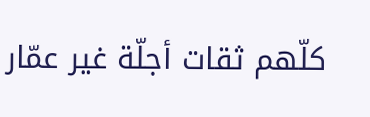كلّهم ثقات أجلّة غير عمّار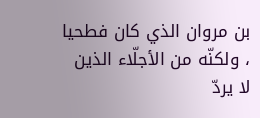بن مروان الذي كان فطحيا ، ولكنّه من الأجلّاء الذين لا يردّ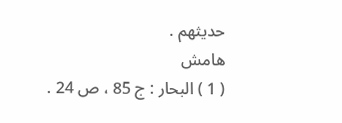حديثهم .
هامش
( 1 ) البحار : ج 85 ، ص 24 .